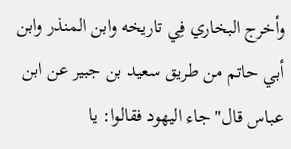وأخرج البخاري فِي تاريخه وابن المنذر وابن أبي حاتم من طريق سعيد بن جبير عن ابن عباس قال"جاء اليهود فقالوا: يا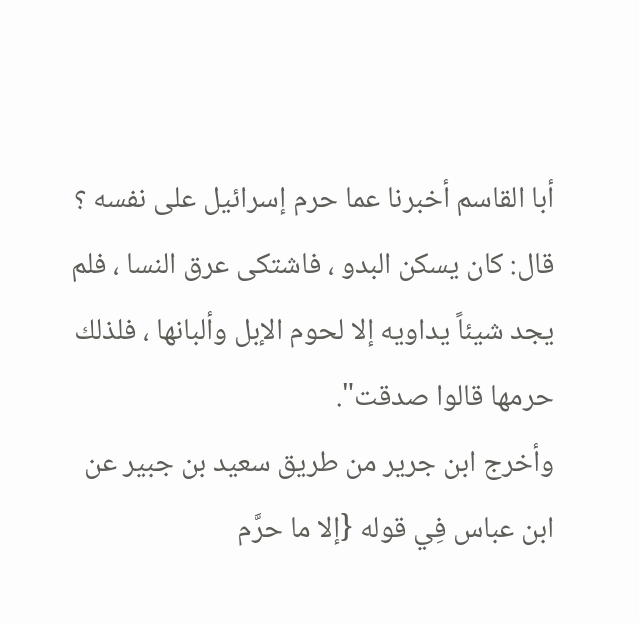أبا القاسم أخبرنا عما حرم إسرائيل على نفسه ؟ قال: كان يسكن البدو ، فاشتكى عرق النسا ، فلم يجد شيئاً يداويه إلا لحوم الإبل وألبانها ، فلذلك حرمها قالوا صدقت".
وأخرج ابن جرير من طريق سعيد بن جبير عن ابن عباس فِي قوله {إلا ما حرَّم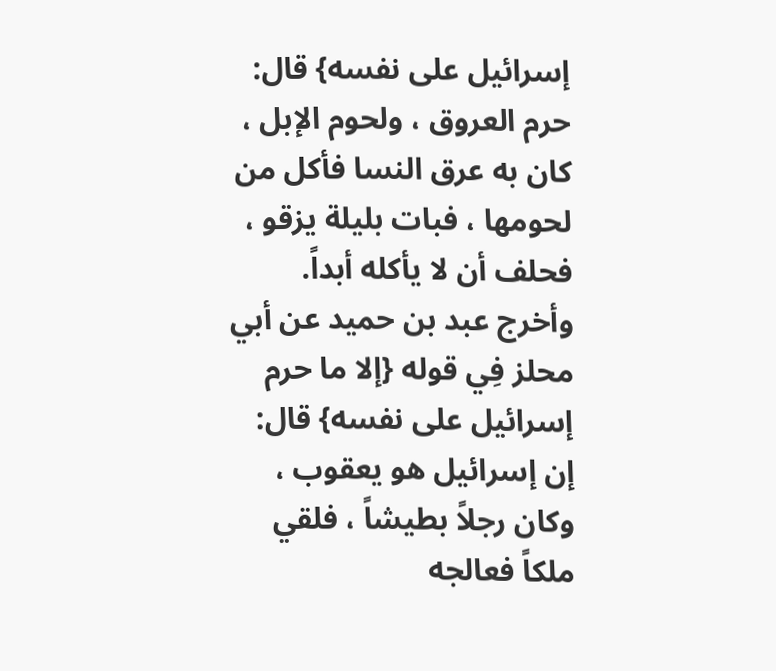إسرائيل على نفسه} قال: حرم العروق ، ولحوم الإبل ، كان به عرق النسا فأكل من لحومها ، فبات بليلة يزقو ، فحلف أن لا يأكله أبداً.
وأخرج عبد بن حميد عن أبي محلز فِي قوله {إلا ما حرم إسرائيل على نفسه} قال: إن إسرائيل هو يعقوب ، وكان رجلاً بطيشاً ، فلقي ملكاً فعالجه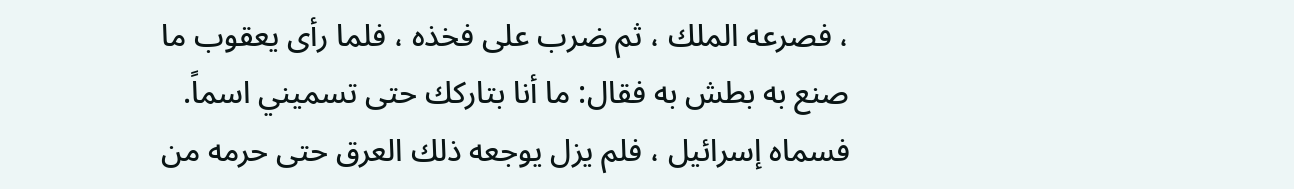، فصرعه الملك ، ثم ضرب على فخذه ، فلما رأى يعقوب ما صنع به بطش به فقال: ما أنا بتاركك حتى تسميني اسماً. فسماه إسرائيل ، فلم يزل يوجعه ذلك العرق حتى حرمه من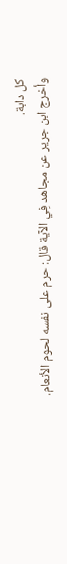كل دابة.
وأخرج ابن جرير عن مجاهد فِي الآية قال: حرم على نفسه لحوم الأنعام.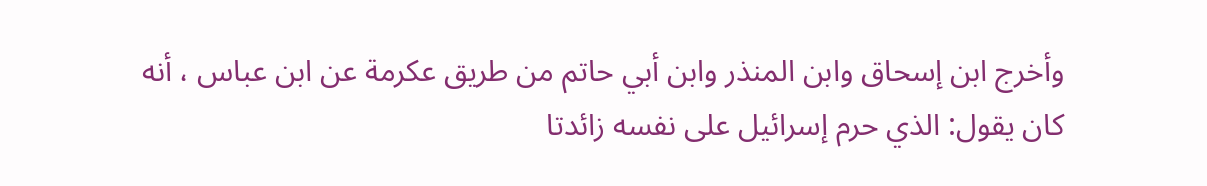وأخرج ابن إسحاق وابن المنذر وابن أبي حاتم من طريق عكرمة عن ابن عباس ، أنه كان يقول: الذي حرم إسرائيل على نفسه زائدتا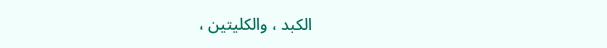الكبد ، والكليتين ،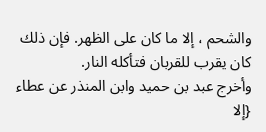والشحم ، إلا ما كان على الظهر. فإن ذلك كان يقرب للقربان فتأكله النار.
وأخرج عبد بن حميد وابن المنذر عن عطاء {إلا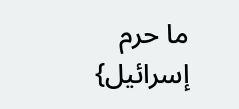ما حرم إسرائيل}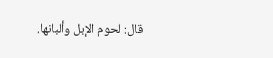قال: لحوم الإبل وألبانها.